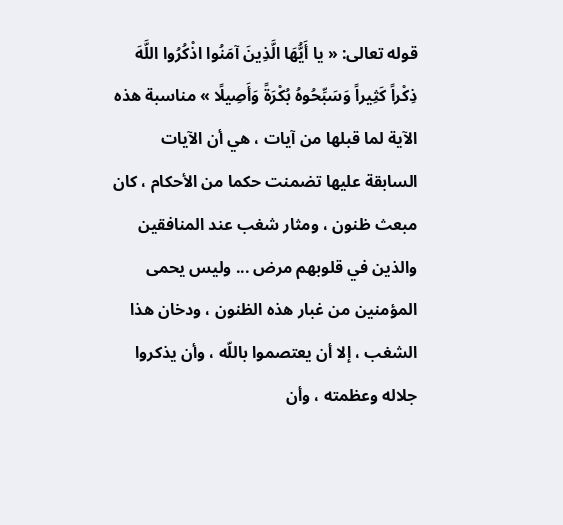قوله تعالى: « يا أَيُّهَا الَّذِينَ آمَنُوا اذْكُرُوا اللَّهَ ذِكْراً كَثِيراً وَسَبِّحُوهُ بُكْرَةً وَأَصِيلًا » مناسبة هذه الآية لما قبلها من آيات ، هي أن الآيات السابقة عليها تضمنت حكما من الأحكام ، كان مبعث ظنون ، ومثار شغب عند المنافقين والذين في قلوبهم مرض ... وليس يحمى المؤمنين من غبار هذه الظنون ، ودخان هذا الشغب ، إلا أن يعتصموا باللّه ، وأن يذكروا جلاله وعظمته ، وأن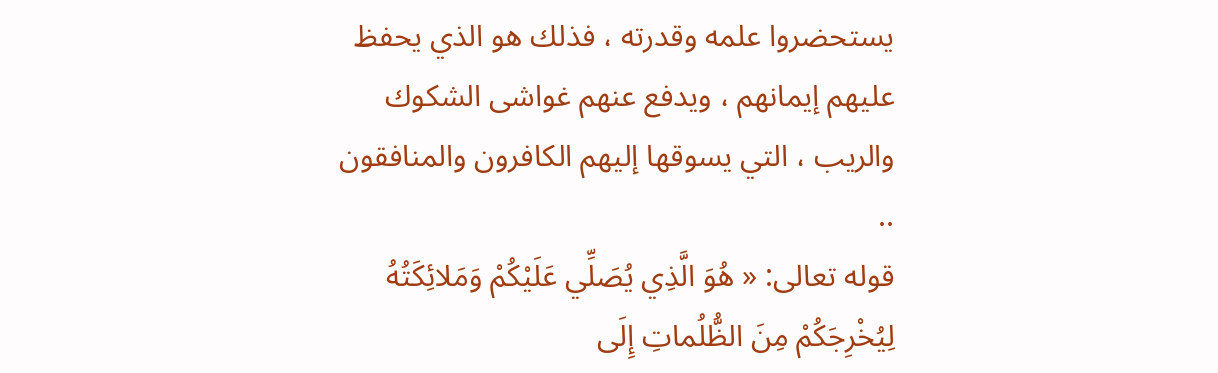يستحضروا علمه وقدرته ، فذلك هو الذي يحفظ عليهم إيمانهم ، ويدفع عنهم غواشى الشكوك والريب ، التي يسوقها إليهم الكافرون والمنافقون ..
قوله تعالى: « هُوَ الَّذِي يُصَلِّي عَلَيْكُمْ وَمَلائِكَتُهُ لِيُخْرِجَكُمْ مِنَ الظُّلُماتِ إِلَى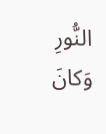النُّورِ وَكانَ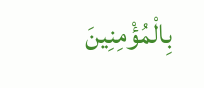بِالْمُؤْمِنِينَ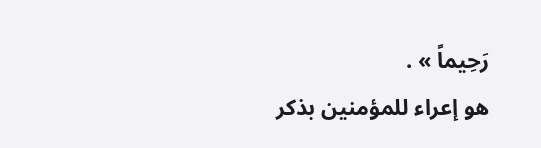رَحِيماً » .
هو إعراء للمؤمنين بذكر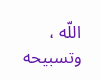اللّه ، وتسبيحه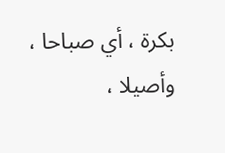بكرة ، أي صباحا ، وأصيلا ،